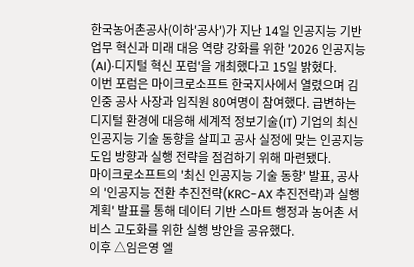한국농어촌공사(이하'공사')가 지난 14일 인공지능 기반 업무 혁신과 미래 대응 역량 강화를 위한 '2026 인공지능(AI)·디지털 혁신 포럼'을 개최했다고 15일 밝혔다.
이번 포럼은 마이크로소프트 한국지사에서 열렸으며 김인중 공사 사장과 임직원 80여명이 참여했다. 급변하는 디지털 환경에 대응해 세계적 정보기술(IT) 기업의 최신 인공지능 기술 동향을 살피고 공사 실정에 맞는 인공지능 도입 방향과 실행 전략을 점검하기 위해 마련됐다.
마이크로소프트의 '최신 인공지능 기술 동향' 발표, 공사의 '인공지능 전환 추진전략(KRC-AX 추진전략)과 실행계획' 발표를 통해 데이터 기반 스마트 행정과 농어촌 서비스 고도화를 위한 실행 방안을 공유했다.
이후 △임은영 엘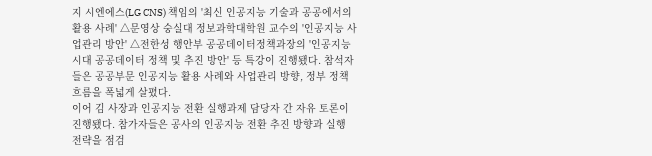지 시엔에스(LG CNS) 책임의 '최신 인공지능 기술과 공공에서의 활용 사례' △문영상 숭실대 정보과학대학원 교수의 '인공지능 사업관리 방안' △전한성 행안부 공공데이터정책과장의 '인공지능 시대 공공데이터 정책 및 추진 방안' 등 특강이 진행됐다. 참석자들은 공공부문 인공지능 활용 사례와 사업관리 방향, 정부 정책 흐름을 폭넓게 살폈다.
이어 김 사장과 인공지능 전환 실행과제 담당자 간 자유 토론이 진행됐다. 참가자들은 공사의 인공지능 전환 추진 방향과 실행 전략을 점검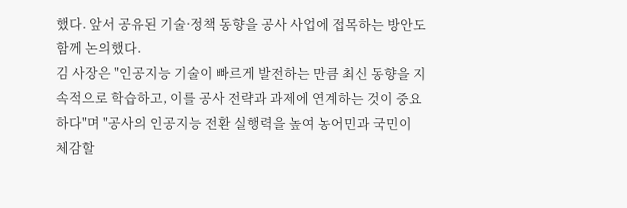했다. 앞서 공유된 기술·정책 동향을 공사 사업에 접목하는 방안도 함께 논의했다.
김 사장은 "인공지능 기술이 빠르게 발전하는 만큼 최신 동향을 지속적으로 학습하고, 이를 공사 전략과 과제에 연계하는 것이 중요하다"며 "공사의 인공지능 전환 실행력을 높여 농어민과 국민이 체감할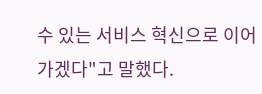수 있는 서비스 혁신으로 이어가겠다"고 말했다.